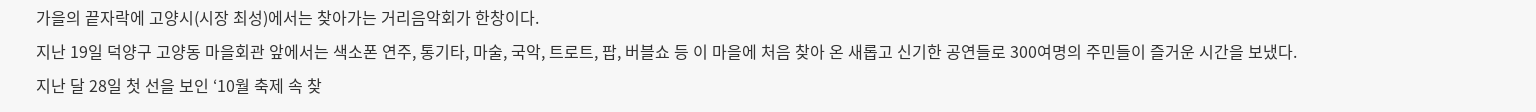가을의 끝자락에 고양시(시장 최성)에서는 찾아가는 거리음악회가 한창이다.
지난 19일 덕양구 고양동 마을회관 앞에서는 색소폰 연주, 통기타, 마술, 국악, 트로트, 팝, 버블쇼 등 이 마을에 처음 찾아 온 새롭고 신기한 공연들로 300여명의 주민들이 즐거운 시간을 보냈다.
지난 달 28일 첫 선을 보인 ‘10월 축제 속 찾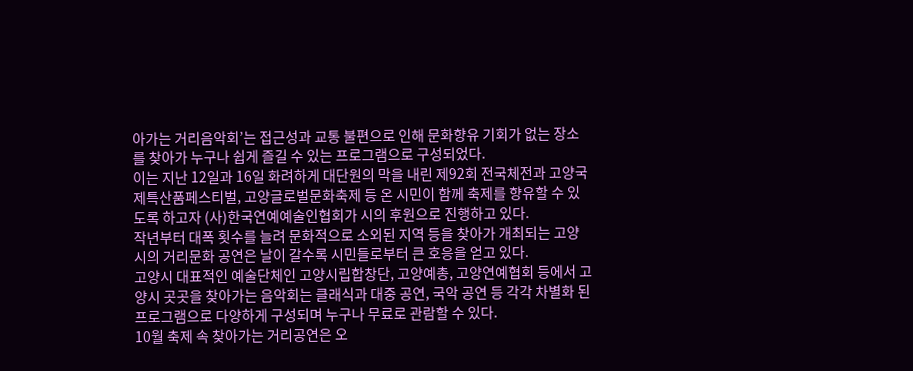아가는 거리음악회’는 접근성과 교통 불편으로 인해 문화향유 기회가 없는 장소를 찾아가 누구나 쉽게 즐길 수 있는 프로그램으로 구성되었다.
이는 지난 12일과 16일 화려하게 대단원의 막을 내린 제92회 전국체전과 고양국제특산품페스티벌, 고양글로벌문화축제 등 온 시민이 함께 축제를 향유할 수 있도록 하고자 (사)한국연예예술인협회가 시의 후원으로 진행하고 있다.
작년부터 대폭 횟수를 늘려 문화적으로 소외된 지역 등을 찾아가 개최되는 고양시의 거리문화 공연은 날이 갈수록 시민들로부터 큰 호응을 얻고 있다.
고양시 대표적인 예술단체인 고양시립합창단, 고양예총, 고양연예협회 등에서 고양시 곳곳을 찾아가는 음악회는 클래식과 대중 공연, 국악 공연 등 각각 차별화 된 프로그램으로 다양하게 구성되며 누구나 무료로 관람할 수 있다.
10월 축제 속 찾아가는 거리공연은 오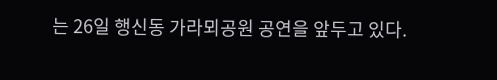는 26일 행신동 가라뫼공원 공연을 앞두고 있다.